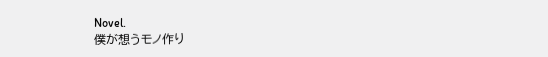Novel.
僕が想うモノ作り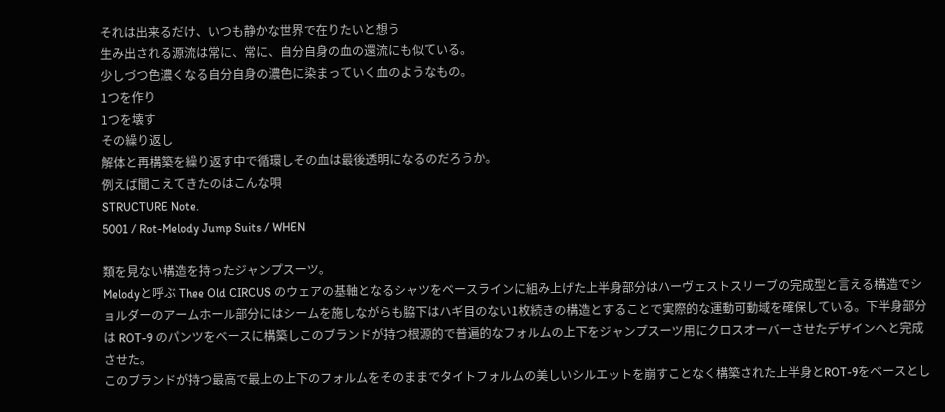それは出来るだけ、いつも静かな世界で在りたいと想う
生み出される源流は常に、常に、自分自身の血の還流にも似ている。
少しづつ色濃くなる自分自身の濃色に染まっていく血のようなもの。
1つを作り
1つを壊す
その繰り返し
解体と再構築を繰り返す中で循環しその血は最後透明になるのだろうか。
例えば聞こえてきたのはこんな唄
STRUCTURE Note.
5001 / Rot-Melody Jump Suits / WHEN

類を見ない構造を持ったジャンプスーツ。
Melodyと呼ぶ Thee Old CIRCUS のウェアの基軸となるシャツをベースラインに組み上げた上半身部分はハーヴェストスリーブの完成型と言える構造でショルダーのアームホール部分にはシームを施しながらも脇下はハギ目のない1枚続きの構造とすることで実際的な運動可動域を確保している。下半身部分は ROT-9 のパンツをベースに構築しこのブランドが持つ根源的で普遍的なフォルムの上下をジャンプスーツ用にクロスオーバーさせたデザインへと完成させた。
このブランドが持つ最高で最上の上下のフォルムをそのままでタイトフォルムの美しいシルエットを崩すことなく構築された上半身とROT-9をベースとし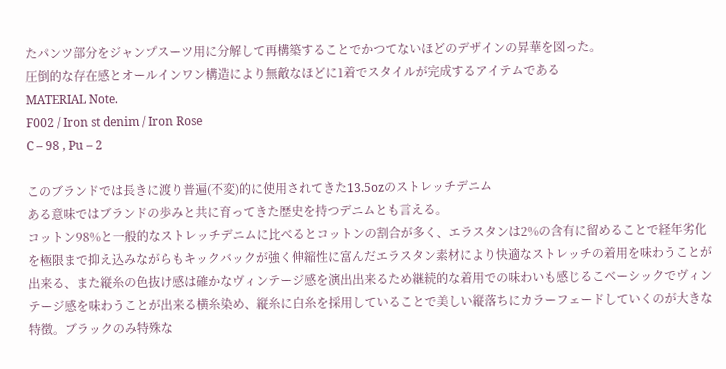たパンツ部分をジャンプスーツ用に分解して再構築することでかつてないほどのデザインの昇華を図った。
圧倒的な存在感とオールインワン構造により無敵なほどに1着でスタイルが完成するアイテムである
MATERIAL Note.
F002 / Iron st denim / Iron Rose
C – 98 , Pu – 2

このブランドでは長きに渡り普遍(不変)的に使用されてきた13.5ozのストレッチデニム
ある意味ではブランドの歩みと共に育ってきた歴史を持つデニムとも言える。
コットン98%と一般的なストレッチデニムに比べるとコットンの割合が多く、エラスタンは2%の含有に留めることで経年劣化を極限まで抑え込みながらもキックバックが強く伸縮性に富んだエラスタン素材により快適なストレッチの着用を味わうことが出来る、また縦糸の色抜け感は確かなヴィンテージ感を演出出来るため継続的な着用での味わいも感じるこベーシックでヴィンテージ感を味わうことが出来る横糸染め、縦糸に白糸を採用していることで美しい縦落ちにカラーフェードしていくのが大きな特徴。ブラックのみ特殊な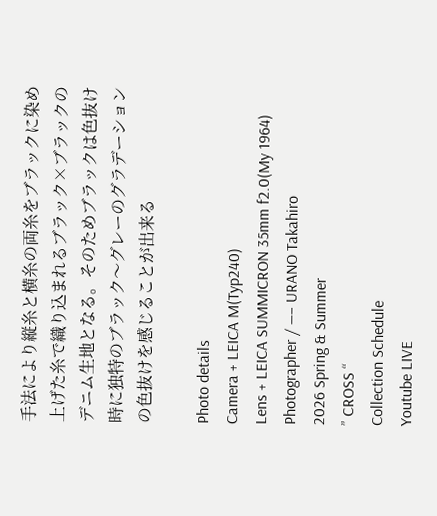手法により縦糸と横糸の両糸をブラックに染め上げた糸で織り込まれるブラック×ブラックのデニム生地となる。そのためブラックは色抜け時に独特のブラック〜グレーのグラデーションの色抜けを感じることが出来る

Photo details
Camera + LEICA M(Typ240)
Lens + LEICA SUMMICRON 35mm f2.0(My 1964)
Photographer / —– URANO Takahiro
2026 Spring & Summer
” CROSS “
Collection Schedule
Youtube LIVE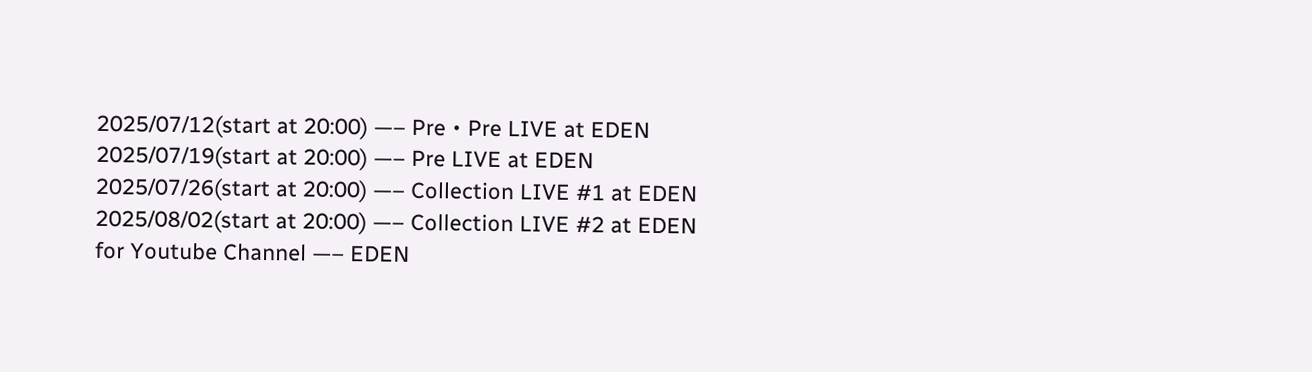2025/07/12(start at 20:00) —– Pre・Pre LIVE at EDEN
2025/07/19(start at 20:00) —– Pre LIVE at EDEN
2025/07/26(start at 20:00) —– Collection LIVE #1 at EDEN
2025/08/02(start at 20:00) —– Collection LIVE #2 at EDEN
for Youtube Channel —– EDEN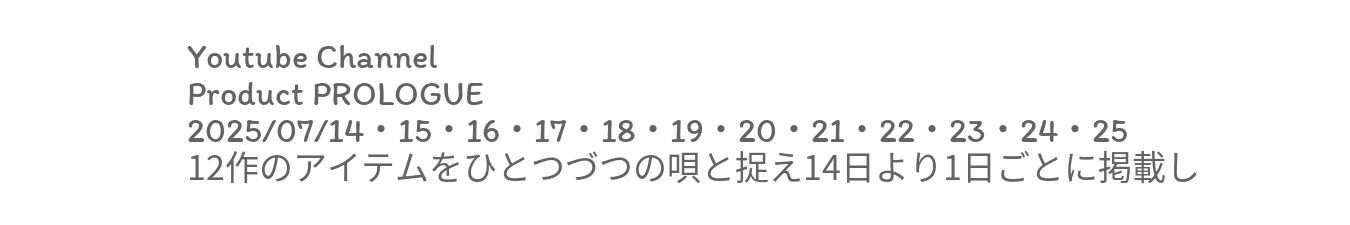Youtube Channel
Product PROLOGUE
2025/07/14・15・16・17・18・19・20・21・22・23・24・25
12作のアイテムをひとつづつの唄と捉え14日より1日ごとに掲載し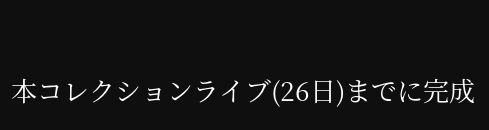本コレクションライブ(26日)までに完成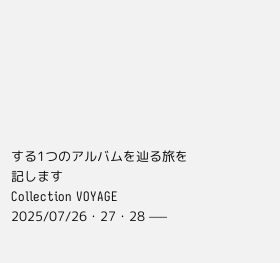する1つのアルバムを辿る旅を記します
Collection VOYAGE
2025/07/26・27・28 —–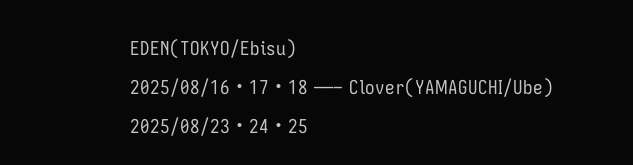EDEN(TOKYO/Ebisu)
2025/08/16・17・18 —– Clover(YAMAGUCHI/Ube)
2025/08/23・24・25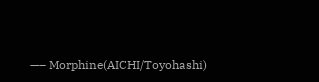—– Morphine(AICHI/Toyohashi)